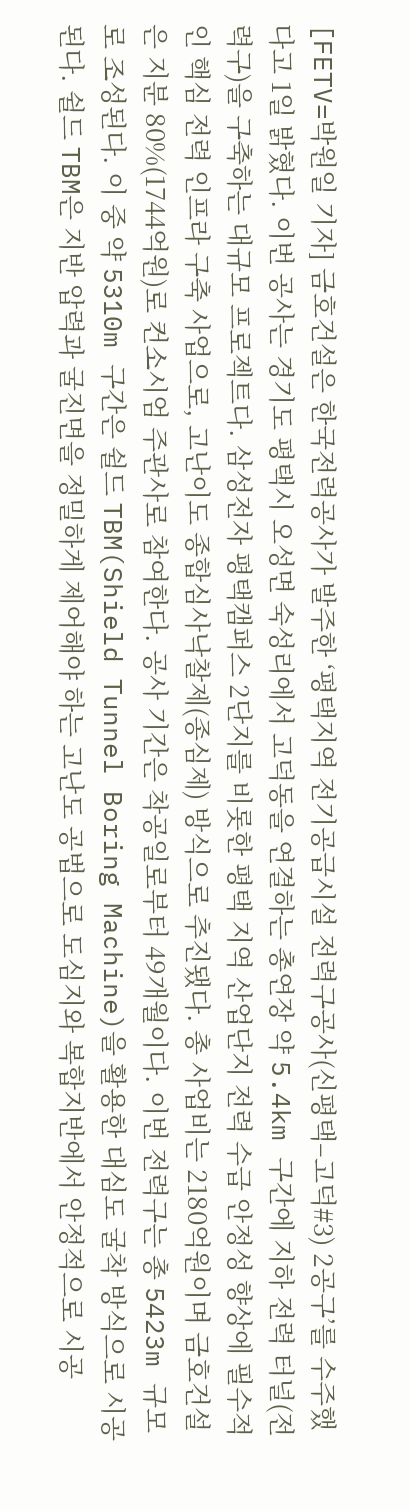[FETV=박원일 기자] 금호건설은 한국전력공사가 발주한 ‘평택지역 전기공급시설 전력구공사(신평택–고덕#3) 2공구’를 수주했다고 1일 밝혔다. 이번 공사는 경기도 평택시 오성면 숙성리에서 고덕동을 연결하는 총연장 약 5.4km 구간에 지하 전력 터널(전력구)을 구축하는 대규모 프로젝트다. 삼성전자 평택캠퍼스 2단지를 비롯한 평택 지역 산업단지 전력 수급 안정성 향상에 필수적인 핵심 전력 인프라 구축 사업으로, 고난이도 종합심사낙찰제(종심제) 방식으로 추진됐다. 총 사업비는 2180억원이며 금호건설은 지분 80%(1744억원)로 컨소시엄 주관사로 참여한다. 공사 기간은 착공일로부터 49개월이다. 이번 전력구는 총 5423m 규모로 조성된다. 이 중 약 5310m 구간은 쉴드 TBM(Shield Tunnel Boring Machine)을 활용한 대심도 굴착 방식으로 시공된다. 쉴드 TBM은 지반 압력과 굴진면을 정밀하게 제어해야 하는 고난도 공법으로 도심지와 복합지반에서 안정적으로 시공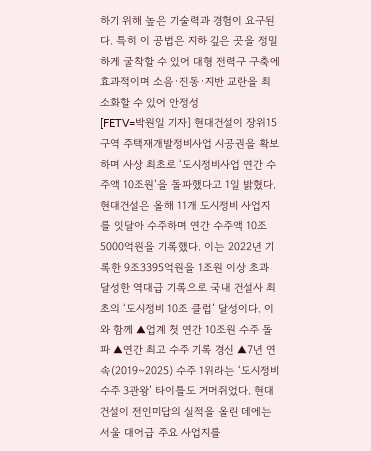하기 위해 높은 기술력과 경험이 요구된다. 특히 이 공법은 지하 깊은 곳을 정밀하게 굴착할 수 있어 대형 전력구 구축에 효과적이며 소음·진동·지반 교란을 최소화할 수 있어 안정성
[FETV=박원일 기자] 현대건설이 장위15구역 주택재개발정비사업 시공권을 확보하며 사상 최초로 ‘도시정비사업 연간 수주액 10조원’을 돌파했다고 1일 밝혔다. 현대건설은 올해 11개 도시정비 사업지를 잇달아 수주하며 연간 수주액 10조5000억원을 기록했다. 이는 2022년 기록한 9조3395억원을 1조원 이상 초과 달성한 역대급 기록으로 국내 건설사 최초의 ‘도시정비 10조 클럽’ 달성이다. 이와 함께 ▲업계 첫 연간 10조원 수주 돌파 ▲연간 최고 수주 기록 경신 ▲7년 연속(2019~2025) 수주 1위라는 ‘도시정비 수주 3관왕’ 타이틀도 거머쥐었다. 현대건설이 전인미답의 실적을 올린 데에는 서울 대어급 주요 사업지를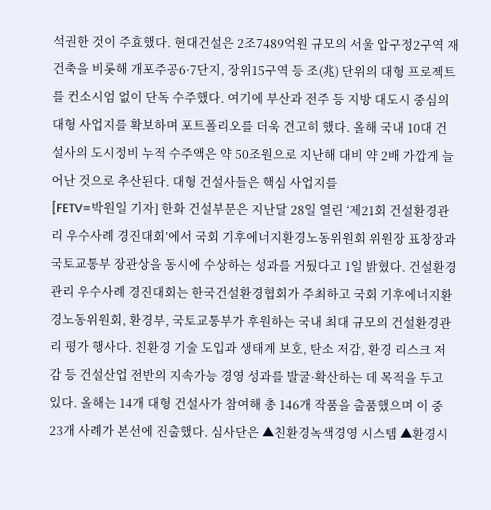석권한 것이 주효했다. 현대건설은 2조7489억원 규모의 서울 압구정2구역 재건축을 비롯해 개포주공6·7단지, 장위15구역 등 조(兆) 단위의 대형 프로젝트를 컨소시엄 없이 단독 수주했다. 여기에 부산과 전주 등 지방 대도시 중심의 대형 사업지를 확보하며 포트폴리오를 더욱 견고히 했다. 올해 국내 10대 건설사의 도시정비 누적 수주액은 약 50조원으로 지난해 대비 약 2배 가깝게 늘어난 것으로 추산된다. 대형 건설사들은 핵심 사업지를
[FETV=박원일 기자] 한화 건설부문은 지난달 28일 열린 ‘제21회 건설환경관리 우수사례 경진대회’에서 국회 기후에너지환경노동위원회 위원장 표창장과 국토교통부 장관상을 동시에 수상하는 성과를 거뒀다고 1일 밝혔다. 건설환경관리 우수사례 경진대회는 한국건설환경협회가 주최하고 국회 기후에너지환경노동위원회, 환경부, 국토교통부가 후원하는 국내 최대 규모의 건설환경관리 평가 행사다. 친환경 기술 도입과 생태계 보호, 탄소 저감, 환경 리스크 저감 등 건설산업 전반의 지속가능 경영 성과를 발굴·확산하는 데 목적을 두고 있다. 올해는 14개 대형 건설사가 참여해 총 146개 작품을 출품했으며 이 중 23개 사례가 본선에 진출했다. 심사단은 ▲친환경녹색경영 시스템 ▲환경시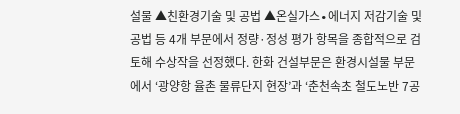설물 ▲친환경기술 및 공법 ▲온실가스∙에너지 저감기술 및 공법 등 4개 부문에서 정량·정성 평가 항목을 종합적으로 검토해 수상작을 선정했다. 한화 건설부문은 환경시설물 부문에서 ‘광양항 율촌 물류단지 현장’과 ‘춘천속초 철도노반 7공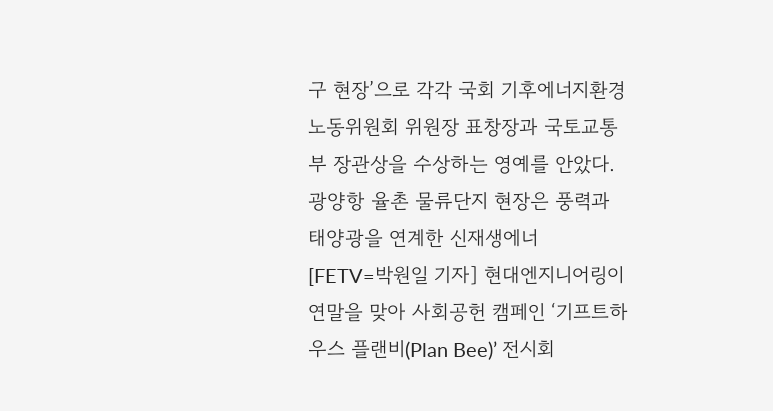구 현장’으로 각각 국회 기후에너지환경노동위원회 위원장 표창장과 국토교통부 장관상을 수상하는 영예를 안았다. 광양항 율촌 물류단지 현장은 풍력과 태양광을 연계한 신재생에너
[FETV=박원일 기자] 현대엔지니어링이 연말을 맞아 사회공헌 캠페인 ‘기프트하우스 플랜비(Plan Bee)’ 전시회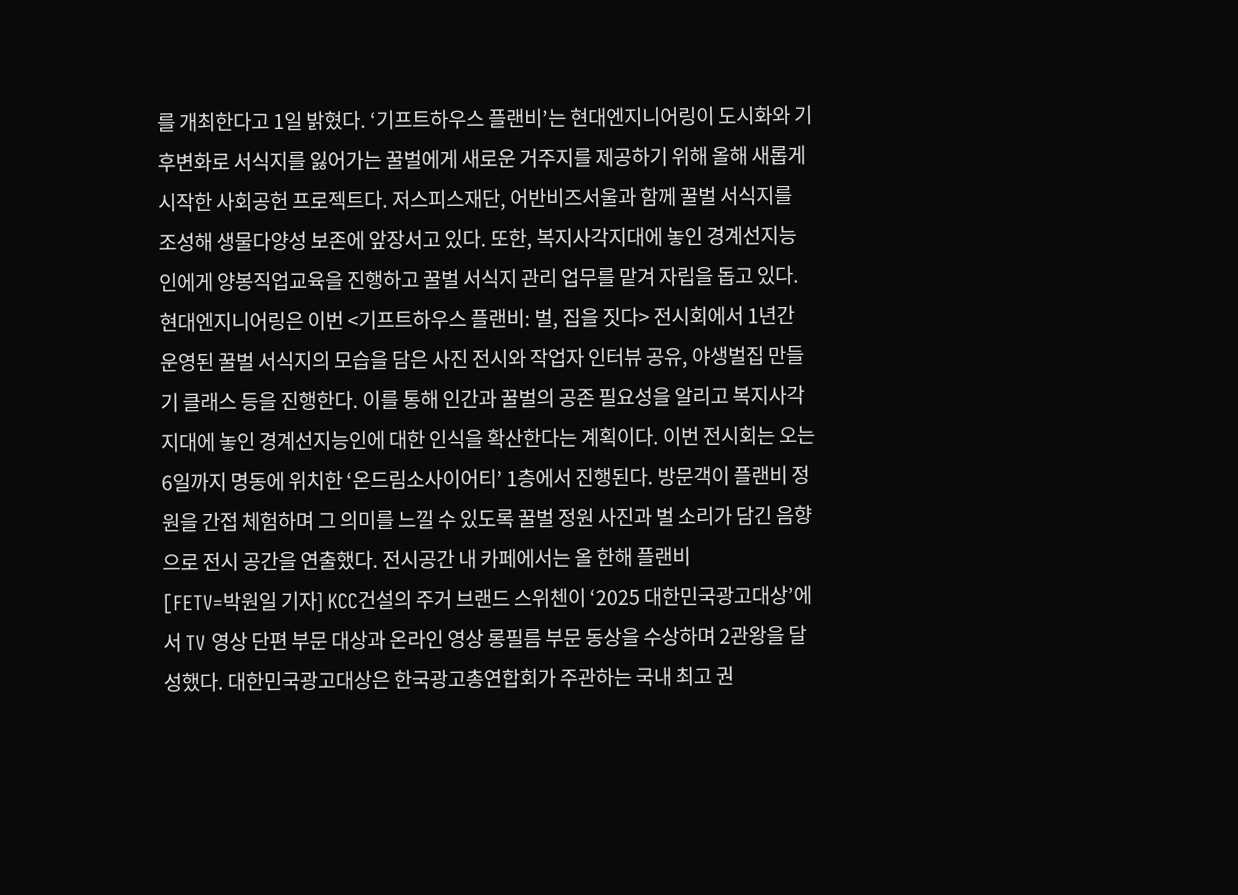를 개최한다고 1일 밝혔다. ‘기프트하우스 플랜비’는 현대엔지니어링이 도시화와 기후변화로 서식지를 잃어가는 꿀벌에게 새로운 거주지를 제공하기 위해 올해 새롭게 시작한 사회공헌 프로젝트다. 저스피스재단, 어반비즈서울과 함께 꿀벌 서식지를 조성해 생물다양성 보존에 앞장서고 있다. 또한, 복지사각지대에 놓인 경계선지능인에게 양봉직업교육을 진행하고 꿀벌 서식지 관리 업무를 맡겨 자립을 돕고 있다. 현대엔지니어링은 이번 <기프트하우스 플랜비: 벌, 집을 짓다> 전시회에서 1년간 운영된 꿀벌 서식지의 모습을 담은 사진 전시와 작업자 인터뷰 공유, 야생벌집 만들기 클래스 등을 진행한다. 이를 통해 인간과 꿀벌의 공존 필요성을 알리고 복지사각지대에 놓인 경계선지능인에 대한 인식을 확산한다는 계획이다. 이번 전시회는 오는 6일까지 명동에 위치한 ‘온드림소사이어티’ 1층에서 진행된다. 방문객이 플랜비 정원을 간접 체험하며 그 의미를 느낄 수 있도록 꿀벌 정원 사진과 벌 소리가 담긴 음향으로 전시 공간을 연출했다. 전시공간 내 카페에서는 올 한해 플랜비
[FETV=박원일 기자] KCC건설의 주거 브랜드 스위첸이 ‘2025 대한민국광고대상’에서 TV 영상 단편 부문 대상과 온라인 영상 롱필름 부문 동상을 수상하며 2관왕을 달성했다. 대한민국광고대상은 한국광고총연합회가 주관하는 국내 최고 권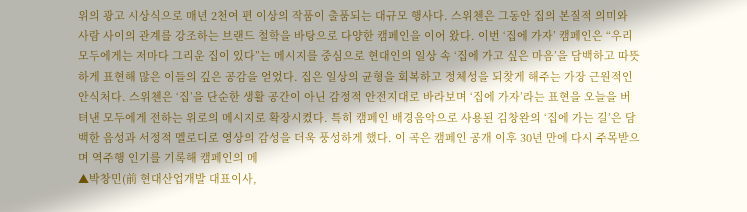위의 광고 시상식으로 매년 2천여 편 이상의 작품이 출품되는 대규모 행사다. 스위첸은 그동안 집의 본질적 의미와 사람 사이의 관계를 강조하는 브랜드 철학을 바탕으로 다양한 캠페인을 이어 왔다. 이번 ‘집에 가자’ 캠페인은 “우리 모두에게는 저마다 그리운 집이 있다”는 메시지를 중심으로 현대인의 일상 속 ‘집에 가고 싶은 마음’을 담백하고 따뜻하게 표현해 많은 이들의 깊은 공감을 얻었다. 집은 일상의 균형을 회복하고 정체성을 되찾게 해주는 가장 근원적인 안식처다. 스위첸은 ‘집’을 단순한 생활 공간이 아닌 감정적 안전지대로 바라보며 ‘집에 가자’라는 표현을 오늘을 버텨낸 모두에게 전하는 위로의 메시지로 확장시켰다. 특히 캠페인 배경음악으로 사용된 김창완의 ‘집에 가는 길’은 담백한 음성과 서정적 멜로디로 영상의 감성을 더욱 풍성하게 했다. 이 곡은 캠페인 공개 이후 30년 만에 다시 주목받으며 역주행 인기를 기록해 캠페인의 메
▲박창민(前 현대산업개발 대표이사,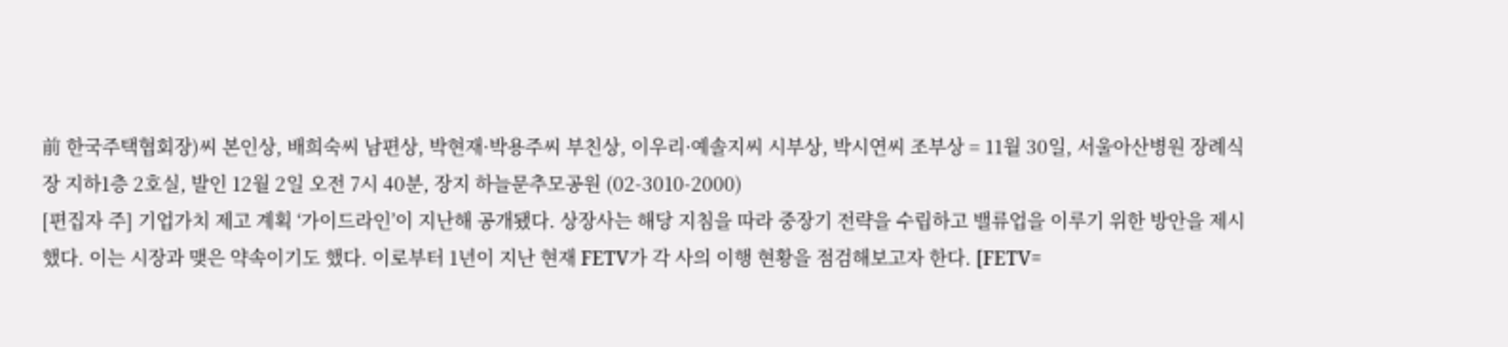前 한국주택협회장)씨 본인상, 배희숙씨 남편상, 박현재·박용주씨 부친상, 이우리·예솔지씨 시부상, 박시연씨 조부상 = 11월 30일, 서울아산병원 장례식장 지하1층 2호실, 발인 12월 2일 오전 7시 40분, 장지 하늘문추모공원 (02-3010-2000)
[편집자 주] 기업가치 제고 계획 ‘가이드라인’이 지난해 공개됐다. 상장사는 해당 지침을 따라 중장기 전략을 수립하고 밸류업을 이루기 위한 방안을 제시했다. 이는 시장과 맺은 약속이기도 했다. 이로부터 1년이 지난 현재 FETV가 각 사의 이행 현황을 점검해보고자 한다. [FETV=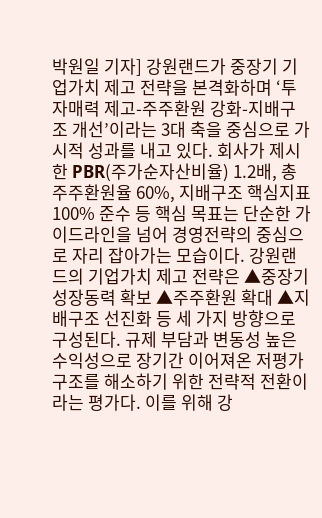박원일 기자] 강원랜드가 중장기 기업가치 제고 전략을 본격화하며 ‘투자매력 제고-주주환원 강화-지배구조 개선’이라는 3대 축을 중심으로 가시적 성과를 내고 있다. 회사가 제시한 PBR(주가순자산비율) 1.2배, 총 주주환원율 60%, 지배구조 핵심지표 100% 준수 등 핵심 목표는 단순한 가이드라인을 넘어 경영전략의 중심으로 자리 잡아가는 모습이다. 강원랜드의 기업가치 제고 전략은 ▲중장기 성장동력 확보 ▲주주환원 확대 ▲지배구조 선진화 등 세 가지 방향으로 구성된다. 규제 부담과 변동성 높은 수익성으로 장기간 이어져온 저평가 구조를 해소하기 위한 전략적 전환이라는 평가다. 이를 위해 강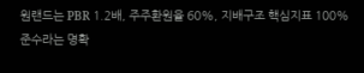원랜드는 PBR 1.2배, 주주환원율 60%, 지배구조 핵심지표 100% 준수라는 명확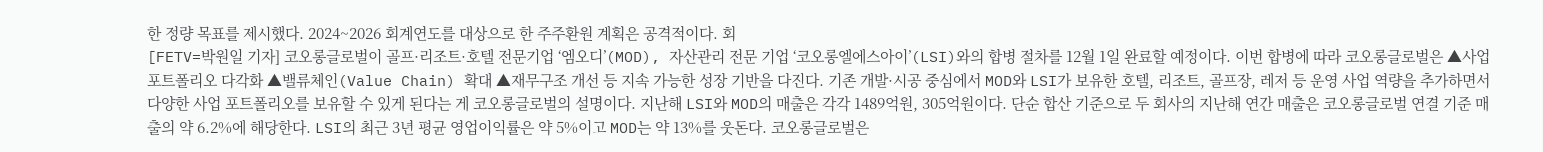한 정량 목표를 제시했다. 2024~2026 회계연도를 대상으로 한 주주환원 계획은 공격적이다. 회
[FETV=박원일 기자] 코오롱글로벌이 골프·리조트·호텔 전문기업 ‘엠오디’(MOD), 자산관리 전문 기업 ‘코오롱엘에스아이’(LSI)와의 합병 절차를 12월 1일 완료할 예정이다. 이번 합병에 따라 코오롱글로벌은 ▲사업 포트폴리오 다각화 ▲밸류체인(Value Chain) 확대 ▲재무구조 개선 등 지속 가능한 성장 기반을 다진다. 기존 개발·시공 중심에서 MOD와 LSI가 보유한 호텔, 리조트, 골프장, 레저 등 운영 사업 역량을 추가하면서 다양한 사업 포트폴리오를 보유할 수 있게 된다는 게 코오롱글로벌의 설명이다. 지난해 LSI와 MOD의 매출은 각각 1489억원, 305억원이다. 단순 합산 기준으로 두 회사의 지난해 연간 매출은 코오롱글로벌 연결 기준 매출의 약 6.2%에 해당한다. LSI의 최근 3년 평균 영업이익률은 약 5%이고 MOD는 약 13%를 웃돈다. 코오롱글로벌은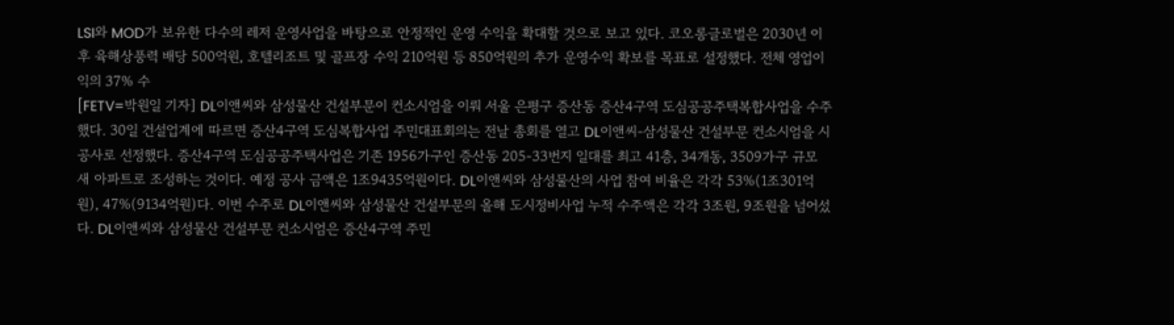LSI와 MOD가 보유한 다수의 레저 운영사업을 바탕으로 안정적인 운영 수익을 확대할 것으로 보고 있다. 코오롱글로벌은 2030년 이후 육해상풍력 배당 500억원, 호텔리조트 및 골프장 수익 210억원 등 850억원의 추가 운영수익 확보를 목표로 설정했다. 전체 영업이익의 37% 수
[FETV=박원일 기자] DL이앤씨와 삼성물산 건설부문이 컨소시엄을 이뤄 서울 은평구 증산동 증산4구역 도심공공주택복합사업을 수주했다. 30일 건설업계에 따르면 증산4구역 도심복합사업 주민대표회의는 전날 총회를 열고 DL이앤씨-삼성물산 건설부문 컨소시엄을 시공사로 선정했다. 증산4구역 도심공공주택사업은 기존 1956가구인 증산동 205-33번지 일대를 최고 41층, 34개동, 3509가구 규모 새 아파트로 조성하는 것이다. 예정 공사 금액은 1조9435억원이다. DL이앤씨와 삼성물산의 사업 참여 비율은 각각 53%(1조301억원), 47%(9134억원)다. 이번 수주로 DL이앤씨와 삼성물산 건설부문의 올해 도시정비사업 누적 수주액은 각각 3조원, 9조원을 넘어섰다. DL이앤씨와 삼성물산 건설부문 컨소시엄은 증산4구역 주민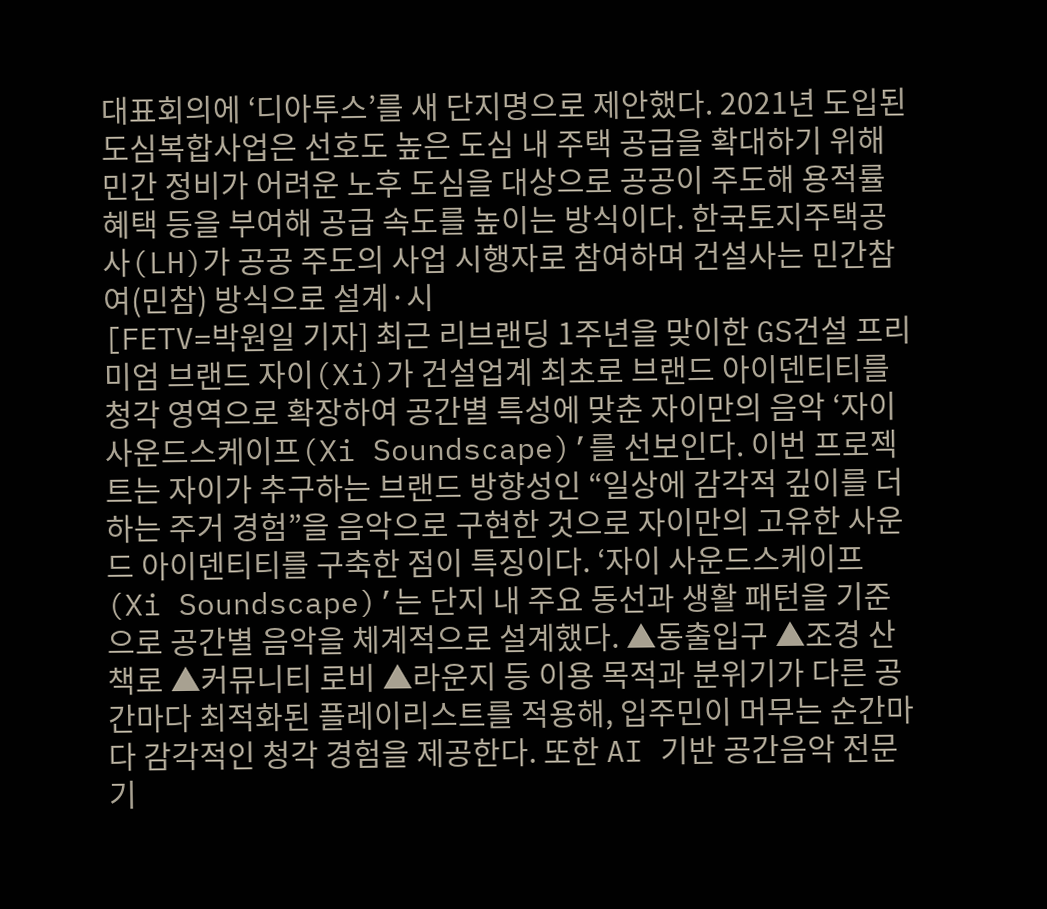대표회의에 ‘디아투스’를 새 단지명으로 제안했다. 2021년 도입된 도심복합사업은 선호도 높은 도심 내 주택 공급을 확대하기 위해 민간 정비가 어려운 노후 도심을 대상으로 공공이 주도해 용적률 혜택 등을 부여해 공급 속도를 높이는 방식이다. 한국토지주택공사(LH)가 공공 주도의 사업 시행자로 참여하며 건설사는 민간참여(민참) 방식으로 설계·시
[FETV=박원일 기자] 최근 리브랜딩 1주년을 맞이한 GS건설 프리미엄 브랜드 자이(Xi)가 건설업계 최초로 브랜드 아이덴티티를 청각 영역으로 확장하여 공간별 특성에 맞춘 자이만의 음악 ‘자이 사운드스케이프(Xi Soundscape)’를 선보인다. 이번 프로젝트는 자이가 추구하는 브랜드 방향성인 “일상에 감각적 깊이를 더하는 주거 경험”을 음악으로 구현한 것으로 자이만의 고유한 사운드 아이덴티티를 구축한 점이 특징이다. ‘자이 사운드스케이프(Xi Soundscape)’는 단지 내 주요 동선과 생활 패턴을 기준으로 공간별 음악을 체계적으로 설계했다. ▲동출입구 ▲조경 산책로 ▲커뮤니티 로비 ▲라운지 등 이용 목적과 분위기가 다른 공간마다 최적화된 플레이리스트를 적용해, 입주민이 머무는 순간마다 감각적인 청각 경험을 제공한다. 또한 AI 기반 공간음악 전문기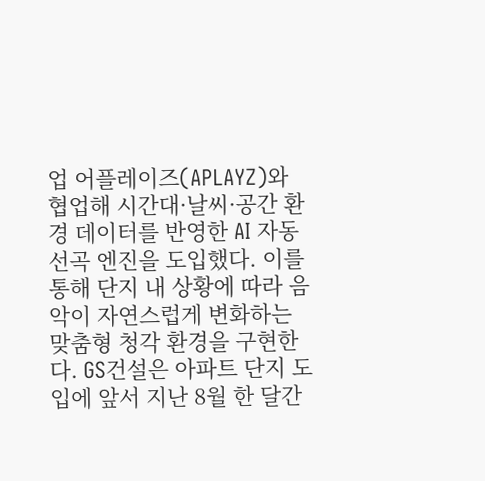업 어플레이즈(APLAYZ)와 협업해 시간대·날씨·공간 환경 데이터를 반영한 AI 자동 선곡 엔진을 도입했다. 이를 통해 단지 내 상황에 따라 음악이 자연스럽게 변화하는 맞춤형 청각 환경을 구현한다. GS건설은 아파트 단지 도입에 앞서 지난 8월 한 달간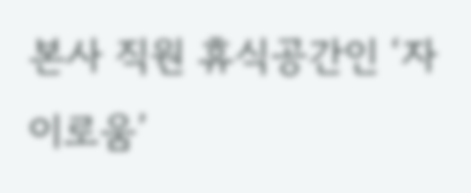본사 직원 휴식공간인 ‘자이로움’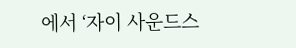에서 ‘자이 사운드스